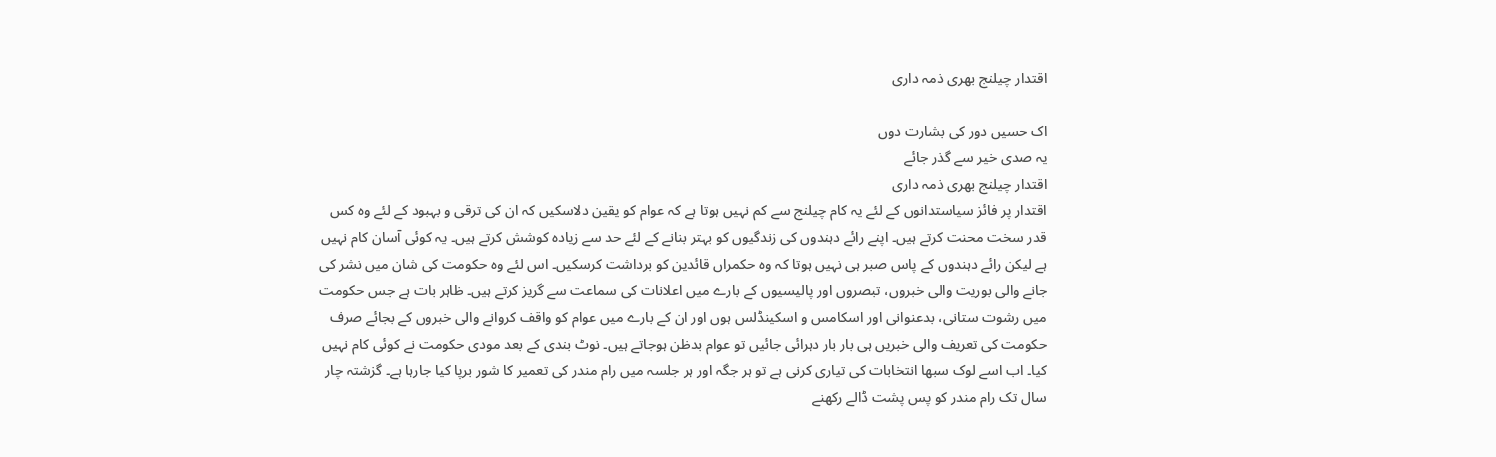اقتدار چیلنج بھری ذمہ داری

اک حسیں دور کی بشارت دوں
یہ صدی خیر سے گذر جائے
اقتدار چیلنج بھری ذمہ داری
اقتدار پر فائز سیاستدانوں کے لئے یہ کام چیلنج سے کم نہیں ہوتا ہے کہ عوام کو یقین دلاسکیں کہ ان کی ترقی و بہبود کے لئے وہ کس قدر سخت محنت کرتے ہیں۔ اپنے رائے دہندوں کی زندگیوں کو بہتر بنانے کے لئے حد سے زیادہ کوشش کرتے ہیں۔ یہ کوئی آسان کام نہیں ہے لیکن رائے دہندوں کے پاس صبر ہی نہیں ہوتا کہ وہ حکمراں قائدین کو برداشت کرسکیں۔ اس لئے وہ حکومت کی شان میں نشر کی جانے والی بوریت والی خبروں، تبصروں اور پالیسیوں کے بارے میں اعلانات کی سماعت سے گریز کرتے ہیں۔ ظاہر بات ہے جس حکومت میں رشوت ستانی، بدعنوانی اور اسکامس و اسکینڈلس ہوں اور ان کے بارے میں عوام کو واقف کروانے والی خبروں کے بجائے صرف حکومت کی تعریف والی خبریں ہی بار بار دہرائی جائیں تو عوام بدظن ہوجاتے ہیں۔ نوٹ بندی کے بعد مودی حکومت نے کوئی کام نہیں کیا۔ اب اسے لوک سبھا انتخابات کی تیاری کرنی ہے تو ہر جگہ اور ہر جلسہ میں رام مندر کی تعمیر کا شور برپا کیا جارہا ہے۔ گزشتہ چار سال تک رام مندر کو پس پشت ڈالے رکھنے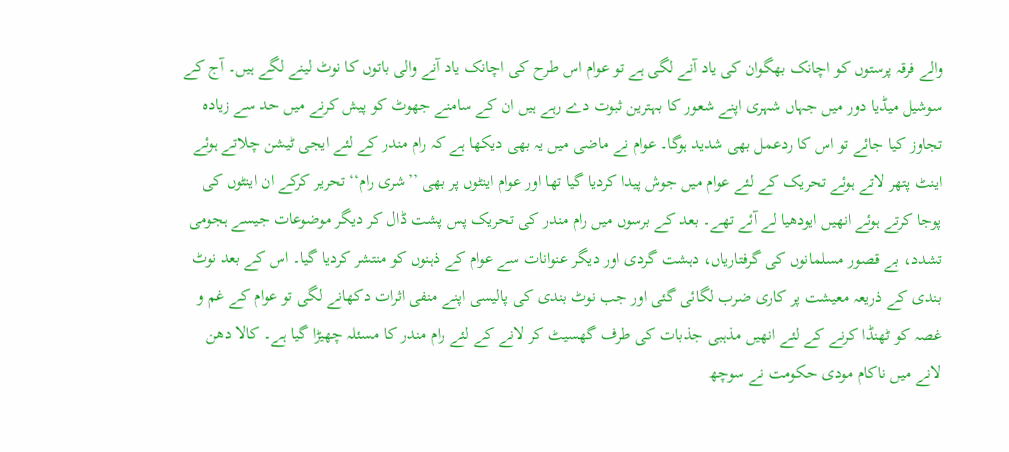والے فرقہ پرستوں کو اچانک بھگوان کی یاد آنے لگی ہے تو عوام اس طرح کی اچانک یاد آنے والی باتوں کا نوٹ لینے لگے ہیں۔ آج کے سوشیل میڈیا دور میں جہاں شہری اپنے شعور کا بہترین ثبوت دے رہے ہیں ان کے سامنے جھوٹ کو پیش کرنے میں حد سے زیادہ تجاوز کیا جائے تو اس کا ردعمل بھی شدید ہوگا۔ عوام نے ماضی میں یہ بھی دیکھا ہے کہ رام مندر کے لئے ایجی ٹیشن چلاتے ہوئے اینٹ پتھر لاتے ہوئے تحریک کے لئے عوام میں جوش پیدا کردیا گیا تھا اور عوام اینٹوں پر بھی ’’شری رام‘‘ تحریر کرکے ان اینٹوں کی پوجا کرتے ہوئے انھیں ایودھیا لے آئے تھے۔ بعد کے برسوں میں رام مندر کی تحریک پس پشت ڈال کر دیگر موضوعات جیسے ہجومی تشدد، بے قصور مسلمانوں کی گرفتاریاں، دہشت گردی اور دیگر عنوانات سے عوام کے ذہنوں کو منتشر کردیا گیا۔ اس کے بعد نوٹ بندی کے ذریعہ معیشت پر کاری ضرب لگائی گئی اور جب نوٹ بندی کی پالیسی اپنے منفی اثرات دکھانے لگی تو عوام کے غم و غصہ کو ٹھنڈا کرنے کے لئے انھیں مذہبی جذبات کی طرف گھسیٹ کر لانے کے لئے رام مندر کا مسئلہ چھیڑا گیا ہے۔ کالا دھن لانے میں ناکام مودی حکومت نے سوچھ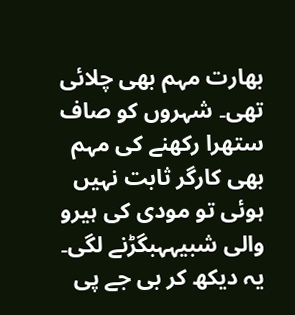بھارت مہم بھی چلائی تھی۔ شہروں کو صاف ستھرا رکھنے کی مہم بھی کارگر ثابت نہیں ہوئی تو مودی کی ہیرو والی شبیہہبگڑنے لگی۔ یہ دیکھ کر بی جے پی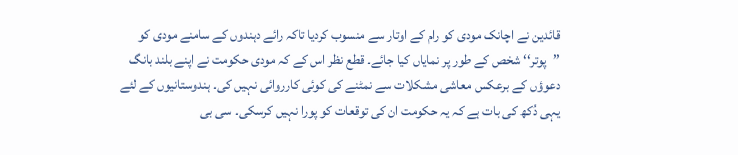قائدین نے اچانک مودی کو رام کے اوتار سے منسوب کردیا تاکہ رائے دہندوں کے سامنے مودی کو ’’پوتر‘‘ شخص کے طور پر نمایاں کیا جائے۔ قطع نظر اس کے کہ مودی حکومت نے اپنے بلند بانگ دعوؤں کے برعکس معاشی مشکلات سے نمٹنے کی کوئی کارروائی نہیں کی۔ ہندوستانیوں کے لئے یہی دُکھ کی بات ہے کہ یہ حکومت ان کی توقعات کو پورا نہیں کرسکی۔ سی بی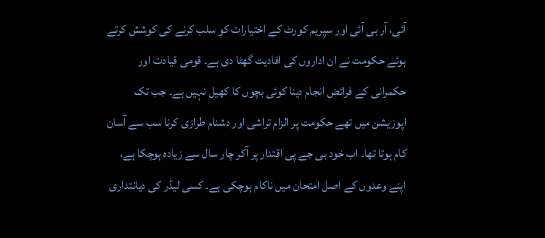آئی، آر بی آئی اور سپریم کورٹ کے اختیارات کو سلب کرنے کی کوشش کرتے ہوئے حکومت نے ان اداروں کی افادیت گھٹا دی ہے۔ قومی قیادت اور حکمرانی کے فرائض انجام دینا کوئی بچوں کا کھیل نہیں ہے۔ جب تک اپوزیشن میں تھے حکومت پر الزام تراشی اور دشنام طرازی کرنا سب سے آسان کام ہوتا تھا۔ اب خود بی جے پی اقتدار پر آکر چار سال سے زیادہ ہوچکا ہے، اپنے وعدوں کے اصل امتحان میں ناکام ہوچکی ہے۔ کسی لیڈر کی دیانتداری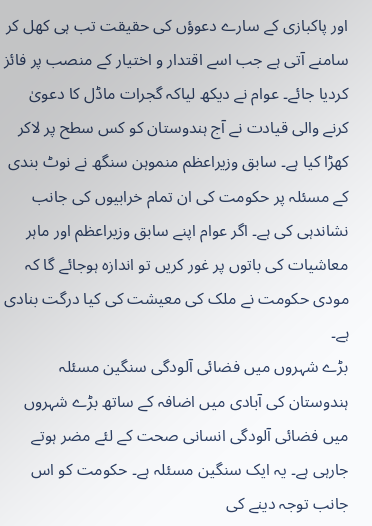اور پاکبازی کے سارے دعوؤں کی حقیقت تب ہی کھل کر سامنے آتی ہے جب اسے اقتدار و اختیار کے منصب پر فائز کردیا جائے۔ عوام نے دیکھ لیاکہ گجرات ماڈل کا دعویٰ کرنے والی قیادت نے آج ہندوستان کو کس سطح پر لاکر کھڑا کیا ہے۔ سابق وزیراعظم منموہن سنگھ نے نوٹ بندی کے مسئلہ پر حکومت کی ان تمام خرابیوں کی جانب نشاندہی کی ہے۔ اگر عوام اپنے سابق وزیراعظم اور ماہر معاشیات کی باتوں پر غور کریں تو اندازہ ہوجائے گا کہ مودی حکومت نے ملک کی معیشت کی کیا درگت بنادی ہے۔
بڑے شہروں میں فضائی آلودگی سنگین مسئلہ
ہندوستان کی آبادی میں اضافہ کے ساتھ بڑے شہروں میں فضائی آلودگی انسانی صحت کے لئے مضر ہوتے جارہی ہے۔ یہ ایک سنگین مسئلہ ہے۔ حکومت کو اس جانب توجہ دینے کی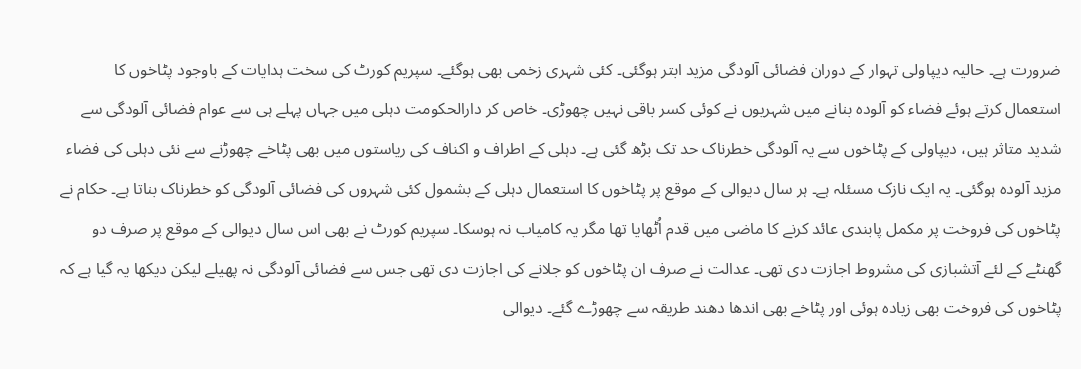ضرورت ہے۔ حالیہ دیپاولی تہوار کے دوران فضائی آلودگی مزید ابتر ہوگئی۔ کئی شہری زخمی بھی ہوگئے۔ سپریم کورٹ کی سخت ہدایات کے باوجود پٹاخوں کا استعمال کرتے ہوئے فضاء کو آلودہ بنانے میں شہریوں نے کوئی کسر باقی نہیں چھوڑی۔ خاص کر دارالحکومت دہلی میں جہاں پہلے ہی سے عوام فضائی آلودگی سے شدید متاثر ہیں، دیپاولی کے پٹاخوں سے یہ آلودگی خطرناک حد تک بڑھ گئی ہے۔ دہلی کے اطراف و اکناف کی ریاستوں میں بھی پٹاخے چھوڑنے سے نئی دہلی کی فضاء مزید آلودہ ہوگئی۔ یہ ایک نازک مسئلہ ہے۔ ہر سال دیوالی کے موقع پر پٹاخوں کا استعمال دہلی کے بشمول کئی شہروں کی فضائی آلودگی کو خطرناک بناتا ہے۔ حکام نے پٹاخوں کی فروخت پر مکمل پابندی عائد کرنے کا ماضی میں قدم اُٹھایا تھا مگر یہ کامیاب نہ ہوسکا۔ سپریم کورٹ نے بھی اس سال دیوالی کے موقع پر صرف دو گھنٹے کے لئے آتشبازی کی مشروط اجازت دی تھی۔ عدالت نے صرف ان پٹاخوں کو جلانے کی اجازت دی تھی جس سے فضائی آلودگی نہ پھیلے لیکن دیکھا یہ گیا ہے کہ پٹاخوں کی فروخت بھی زیادہ ہوئی اور پٹاخے بھی اندھا دھند طریقہ سے چھوڑے گئے۔ دیوالی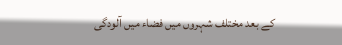کے بعد مختلف شہروں میں فضاء میں آلودگی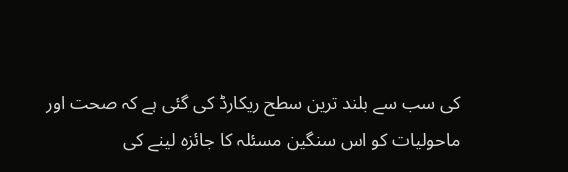کی سب سے بلند ترین سطح ریکارڈ کی گئی ہے کہ صحت اور ماحولیات کو اس سنگین مسئلہ کا جائزہ لینے کی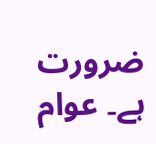ضرورت ہے۔ عوام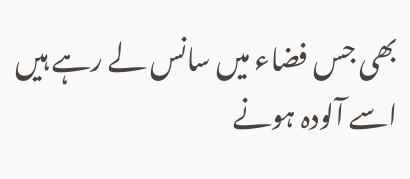بھی جس فضاء میں سانس لے رہے ہیں اسے آلودہ ہونے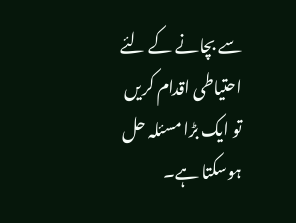سے بچانے کے لئے احتیاطی اقدام کریں تو ایک بڑا مسئلہ حل ہوسکتا ہے۔